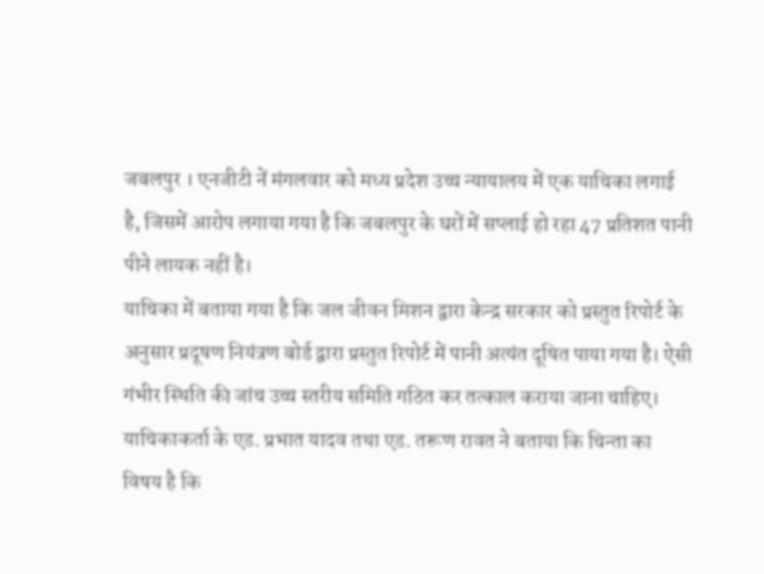जबलपुर । एनजीटी नें मंगलवार को मध्य प्रदेश उच्च न्यायालय में एक याचिका लगाई है, जिसमें आरोप लगाया गया है कि जबलपुर के घरों में सप्लाई हो रहा 47 प्रतिशत पानी पीने लायक नहीं है।
याचिका में बताया गया है कि जल जीवन मिशन द्वारा केन्द्र सरकार को प्रस्तुत रिपोर्ट के अनुसार प्रदूषण नियंत्रण बोर्ड द्वारा प्रस्तुत रिपोर्ट में पानी अत्यंत दूषित पाया गया है। ऐसी गंभीर स्थिति की जांच उच्च स्तरीय समिति गठित कर तत्काल कराया जाना चाहिए।
याचिकाकर्ता के एड. प्रभात यादव तथा एड. तरूण रावत ने बताया कि चिन्ता का विषय है कि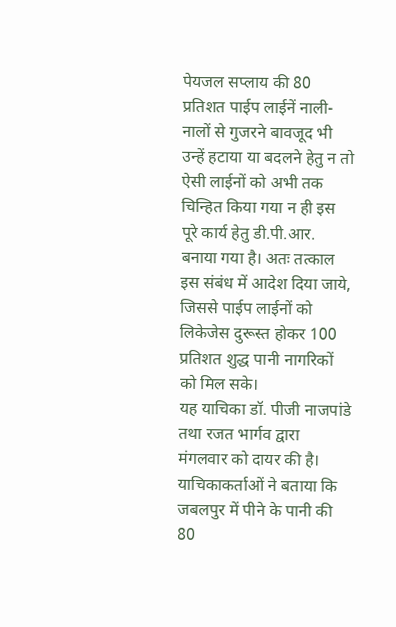पेयजल सप्लाय की 80 प्रतिशत पाईप लाईनें नाली-नालों से गुजरने बावजूद भी उन्हें हटाया या बदलने हेतु न तो ऐसी लाईनों को अभी तक चिन्हित किया गया न ही इस पूरे कार्य हेतु डी.पी.आर. बनाया गया है। अतः तत्काल इस संबंध में आदेश दिया जाये, जिससे पाईप लाईनों को लिकेजेस दुरूस्त होकर 100 प्रतिशत शुद्ध पानी नागरिकों को मिल सके।
यह याचिका डॉ. पीजी नाजपांडे तथा रजत भार्गव द्वारा मंगलवार को दायर की है। याचिकाकर्ताओं ने बताया कि जबलपुर में पीने के पानी की 80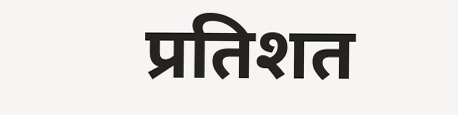प्रतिशत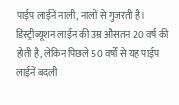पाईप लाईनें नाली, नालों से गुजरती है। डिस्ट्रीब्यूशन लाईन की उम्र औसतन 20 वर्ष की होती है, लेकिन पिछले 50 वर्षों से यह पाईप लाईनें बदली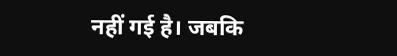नहीं गई है। जबकि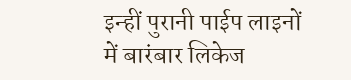इन्हीं पुरानी पाईप लाइनों में बारंबार लिकेज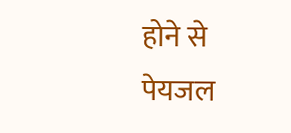होने से पेयजल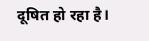दूषित हो रहा है।